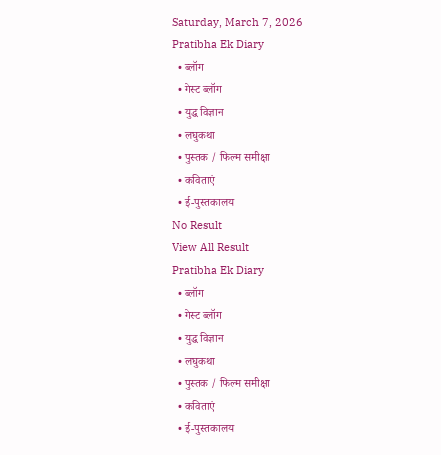Saturday, March 7, 2026
Pratibha Ek Diary
  • ब्लॉग
  • गेस्ट ब्लॉग
  • युद्ध विज्ञान
  • लघुकथा
  • पुस्तक / फिल्म समीक्षा
  • कविताएं
  • ई-पुस्तकालय
No Result
View All Result
Pratibha Ek Diary
  • ब्लॉग
  • गेस्ट ब्लॉग
  • युद्ध विज्ञान
  • लघुकथा
  • पुस्तक / फिल्म समीक्षा
  • कविताएं
  • ई-पुस्तकालय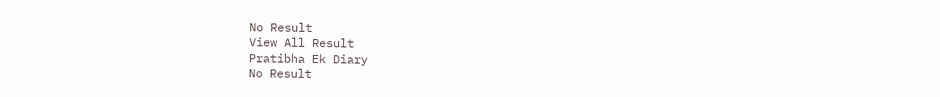No Result
View All Result
Pratibha Ek Diary
No Result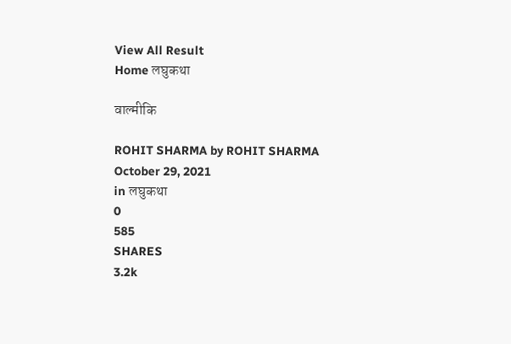View All Result
Home लघुकथा

वाल्मीकि

ROHIT SHARMA by ROHIT SHARMA
October 29, 2021
in लघुकथा
0
585
SHARES
3.2k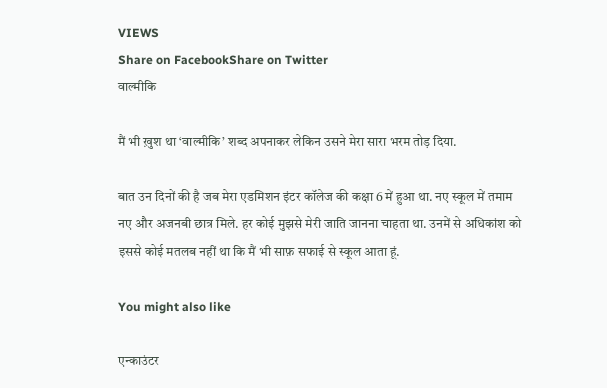VIEWS
Share on FacebookShare on Twitter
वाल्मीकि

मैं भी ख़ुश था ‘वाल्मीकि’ शब्द अपनाकर लेकिन उसने मेरा सारा भरम तोड़ दिया.

बात उन दिनों की है जब मेरा एडमिशन इंटर कॉलेज की कक्षा 6 में हुआ था. नए स्कूल में तमाम नए और अजनबी छात्र मिले. हर कोई मुझसे मेरी जाति जानना चाहता था. उनमें से अधिकांश को इससे कोई मतलब नहीं था कि मैं भी साफ़ सफाई से स्कूल आता हूं.

You might also like

एन्काउंटर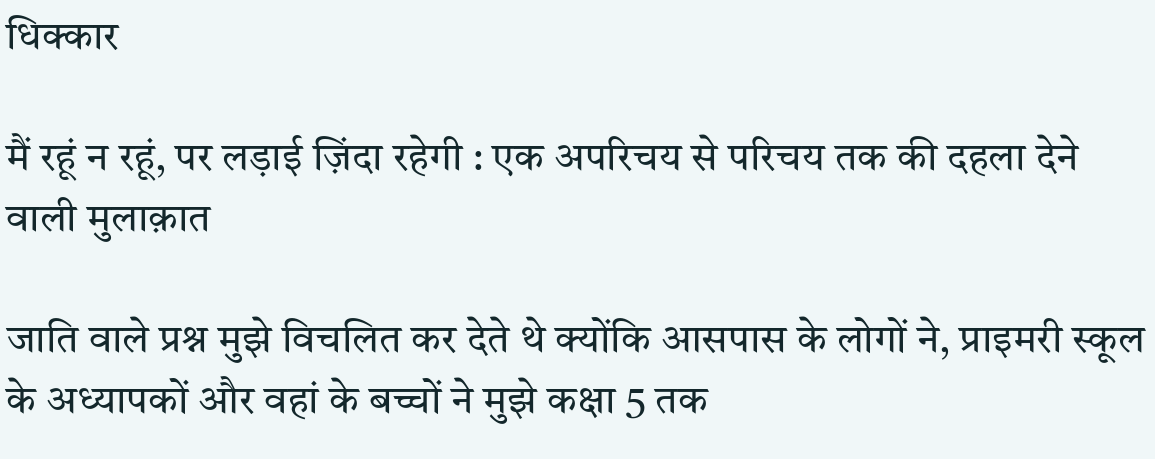धिक्कार

मैं रहूं न रहूं, पर लड़ाई ज़िंदा रहेगी : एक अपरिचय से परिचय तक की दहला देने वाली मुलाक़ात

जाति वाले प्रश्न मुझे विचलित कर देते थे क्योंकि आसपास के लोगों ने, प्राइमरी स्कूल के अध्यापकों और वहां के बच्चों ने मुझे कक्षा 5 तक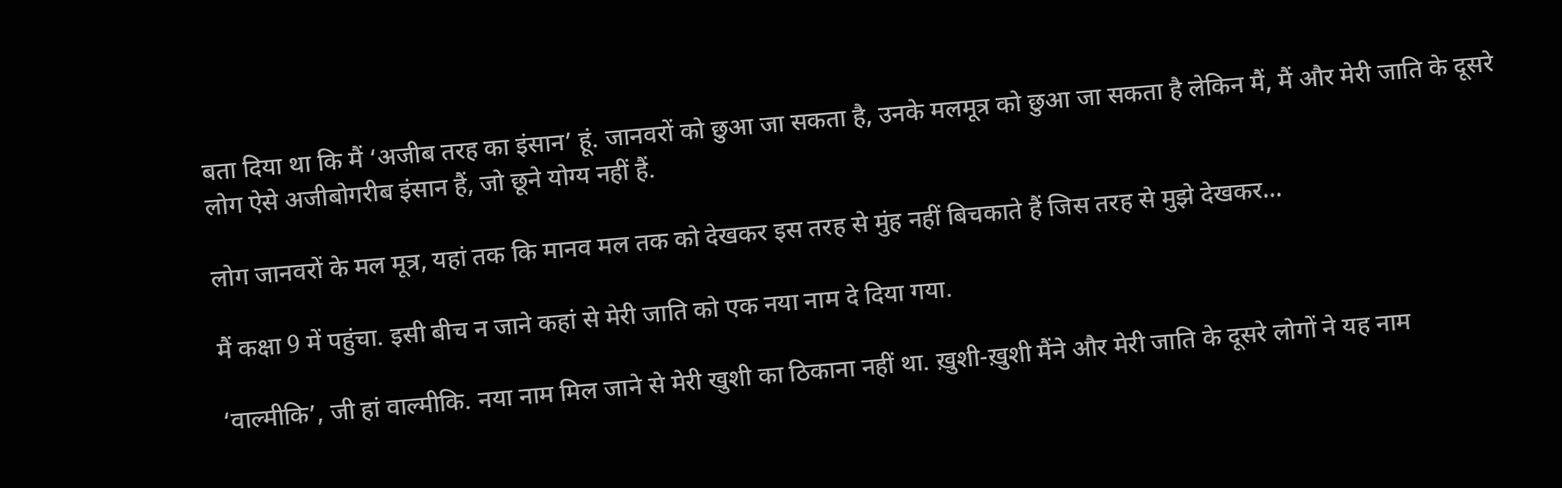बता दिया था कि मैं ‘अजीब तरह का इंसान’ हूं. जानवरों को छुआ जा सकता है, उनके मलमूत्र को छुआ जा सकता है लेकिन मैं, मैं और मेरी जाति के दूसरे लोग ऐसे अजीबोगरीब इंसान हैं, जो छूने योग्य नहीं हैं.

लोग जानवरों के मल मूत्र, यहां तक कि मानव मल तक को देखकर इस तरह से मुंह नहीं बिचकाते हैं जिस तरह से मुझे देखकर…

मैं कक्षा 9 में पहुंचा. इसी बीच न जाने कहां से मेरी जाति को एक नया नाम दे दिया गया.

‘वाल्मीकि’, जी हां वाल्मीकि. नया नाम मिल जाने से मेरी खुशी का ठिकाना नहीं था. ख़ुशी-ख़ुशी मैंने और मेरी जाति के दूसरे लोगों ने यह नाम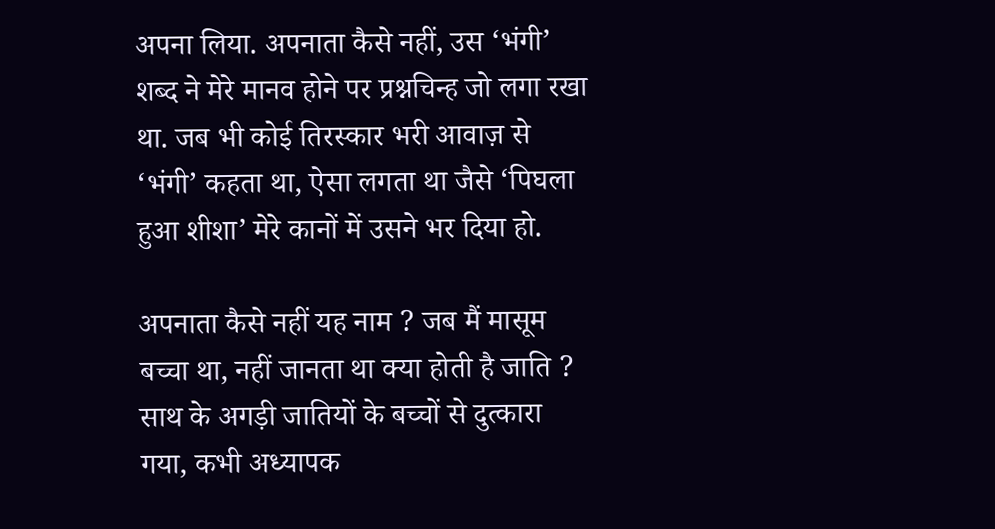अपना लिया. अपनाता कैसे नहीं, उस ‘भंगी’ शब्द ने मेरे मानव होने पर प्रश्नचिन्ह जो लगा रखा था. जब भी कोई तिरस्कार भरी आवाज़ से ‘भंगी’ कहता था, ऐसा लगता था जैसे ‘पिघला हुआ शीशा’ मेरे कानों में उसने भर दिया हो.

अपनाता कैसे नहीं यह नाम ? जब मैं मासूम बच्चा था, नहीं जानता था क्या होती है जाति ? साथ के अगड़ी जातियों के बच्चों से दुत्कारा गया, कभी अध्यापक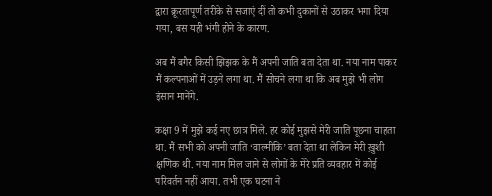द्वारा क्रूरतापूर्ण तरीके से सजाएं दीं तो कभी दुकानों से उठाकर भगा दिया गया, बस यही भंगी होने के कारण.

अब मैं बगैर किसी झिझक के मैं अपनी जाति बता देता था. नया नाम पाकर मैं कल्पनाओं में उड़ने लगा था. मैं सोचने लगा था कि अब मुझे भी लोग इंसान मानेंगे.

कक्षा 9 में मुझे कई नए छात्र मिले. हर कोई मुझसे मेरी जाति पूछना चाहता था. मैं सभी को अपनी जाति ‘वाल्मीकि’ बता देता था लेकिन मेरी ख़ुशी क्षणिक थी. नया नाम मिल जाने से लोगों के मेरे प्रति व्यवहार में कोई परिवर्तन नहीं आया. तभी एक घटना ने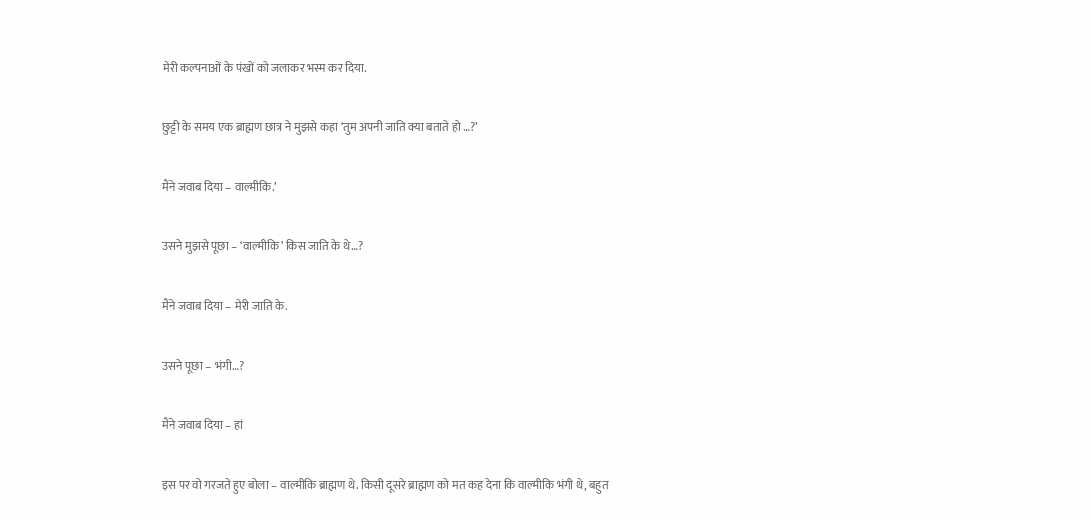मेरी कल्पनाओं के पंखों को जलाकर भस्म कर दिया.

छुट्टी के समय एक ब्राह्मण छात्र ने मुझसे कहा ‘तुम अपनी जाति क्या बताते हो …?’

मैंने जवाब दिया – वाल्मीकि.’

उसने मुझसे पूछा – ‘वाल्मीकि’ किस जाति के थे…?

मैंने जवाब दिया – मेरी जाति के.

उसने पूछा – भंगी…?

मैंने जवाब दिया – हां

इस पर वो गरजते हुए बोला – वाल्मीकि ब्राह्मण थे. किसी दूसरे ब्राह्मण को मत कह देना कि वाल्मीकि भंगी थे, बहुत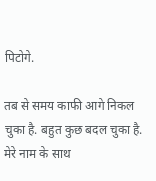पिटोगे.

तब से समय काफी आगे निकल चुका है. बहुत कुछ बदल चुका है. मेरे नाम के साथ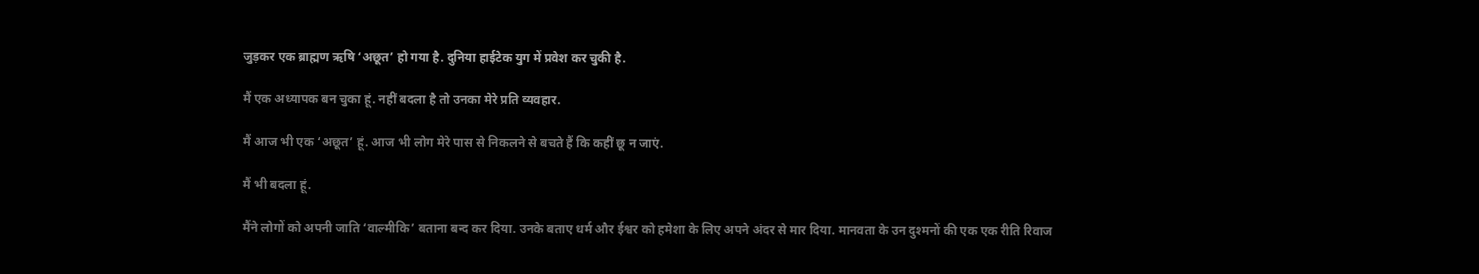जुड़कर एक ब्राह्मण ऋषि ‘अछूत’ हो गया है. दुनिया हाईटेक युग में प्रवेश कर चुकी है.

मैं एक अध्यापक बन चुका हूं. नहीं बदला है तो उनका मेरे प्रति व्यवहार.

मैं आज भी एक ‘अछूत’ हूं. आज भी लोग मेरे पास से निकलने से बचते हैं कि कहीं छू न जाएं.

मैं भी बदला हूं.

मैंने लोगों को अपनी जाति ‘वाल्मीकि’ बताना बन्द कर दिया. उनके बताए धर्म और ईश्वर को हमेशा के लिए अपने अंदर से मार दिया. मानवता के उन दुश्मनों की एक एक रीति रिवाज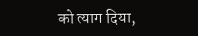को त्याग दिया,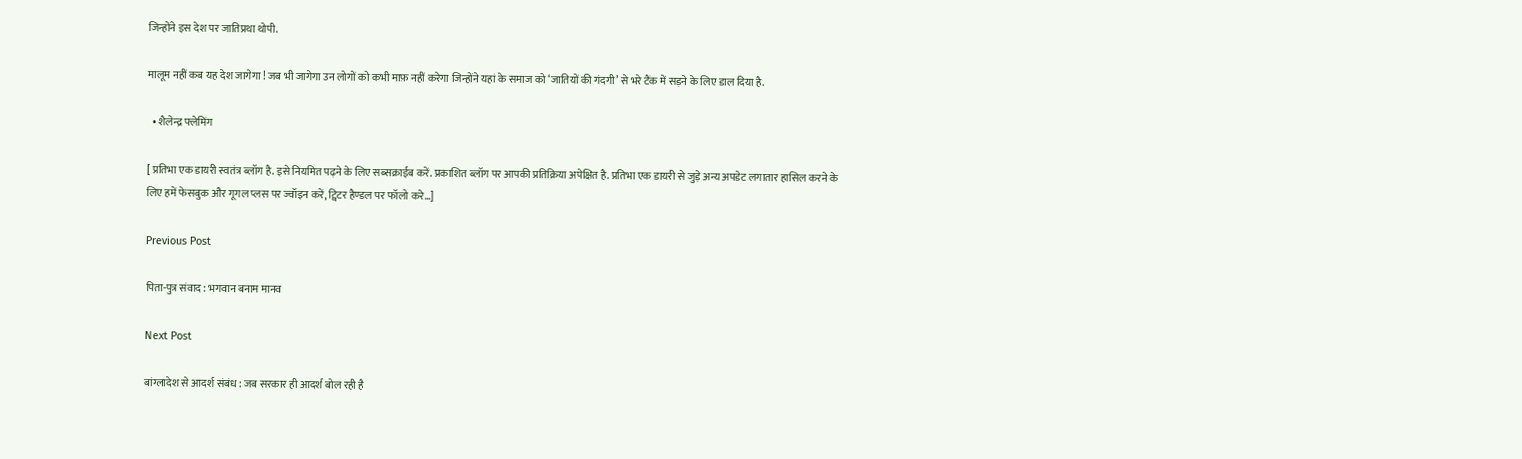जिन्होंने इस देश पर जातिप्रथा थोपी.

मालूम नहीं कब यह देश जागेगा ! जब भी जागेगा उन लोगों को कभी माफ़ नहीं करेगा जिन्होंने यहां के समाज को ‘जातियों की गंदगी’ से भरे टैंक में सड़ने के लिए डाल दिया है.

  • शैलेन्द्र फ्लेमिंग

[ प्रतिभा एक डायरी स्वतंत्र ब्लॉग है. इसे नियमित पढ़ने के लिए सब्सक्राईब करें. प्रकाशित ब्लॉग पर आपकी प्रतिक्रिया अपेक्षित है. प्रतिभा एक डायरी से जुड़े अन्य अपडेट लगातार हासिल करने के लिए हमें फेसबुक और गूगल प्लस पर ज्वॉइन करें, ट्विटर हैण्डल पर फॉलो करे…]

Previous Post

पिता-पुत्र संवाद : भगवान बनाम मानव

Next Post

बांग्लादेश से आदर्श संबंध : जब सरकार ही आदर्श बोल रही है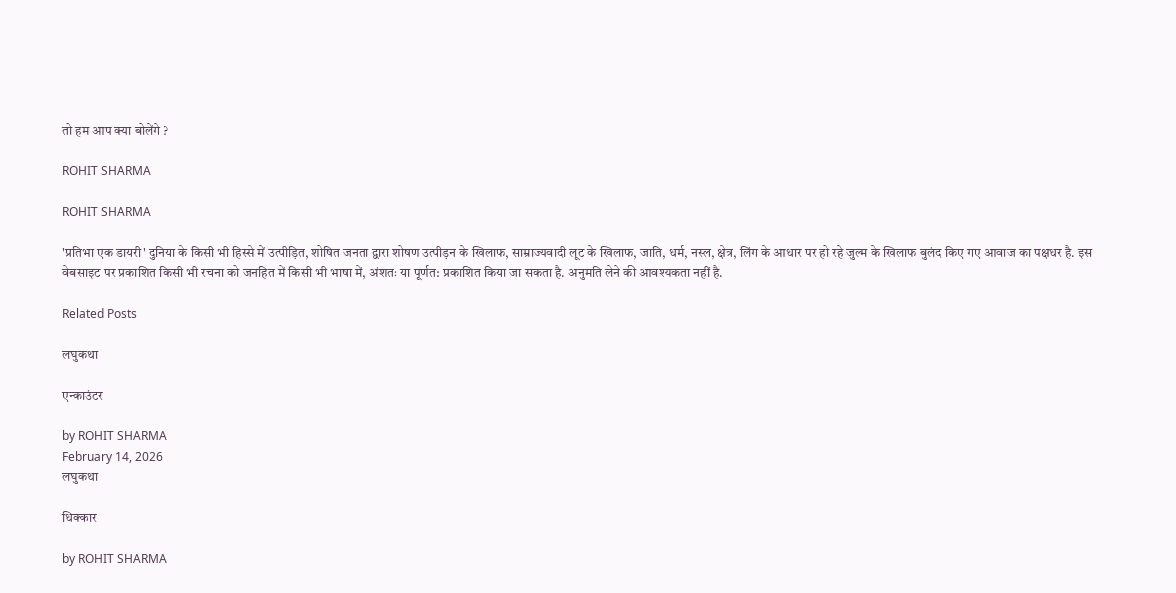तो हम आप क्या बोलेंगे ?

ROHIT SHARMA

ROHIT SHARMA

'प्रतिभा एक डायरी' दुनिया के किसी भी हिस्से में उत्पीड़ित, शोषित जनता द्वारा शोषण उत्पीड़न के खिलाफ, साम्राज्यवादी लूट के खिलाफ, जाति, धर्म, नस्ल, क्षेत्र, लिंग के आधार पर हो रहे जुल्म के खिलाफ बुलंद किए गए आवाज का पक्षधर है. इस वेबसाइट पर प्रकाशित किसी भी रचना को जनहित में किसी भी भाषा में, अंशतः या पूर्णत: प्रकाशित किया जा सकता है. अनुमति लेने की आवश्यकता नहीं है.

Related Posts

लघुकथा

एन्काउंटर

by ROHIT SHARMA
February 14, 2026
लघुकथा

धिक्कार

by ROHIT SHARMA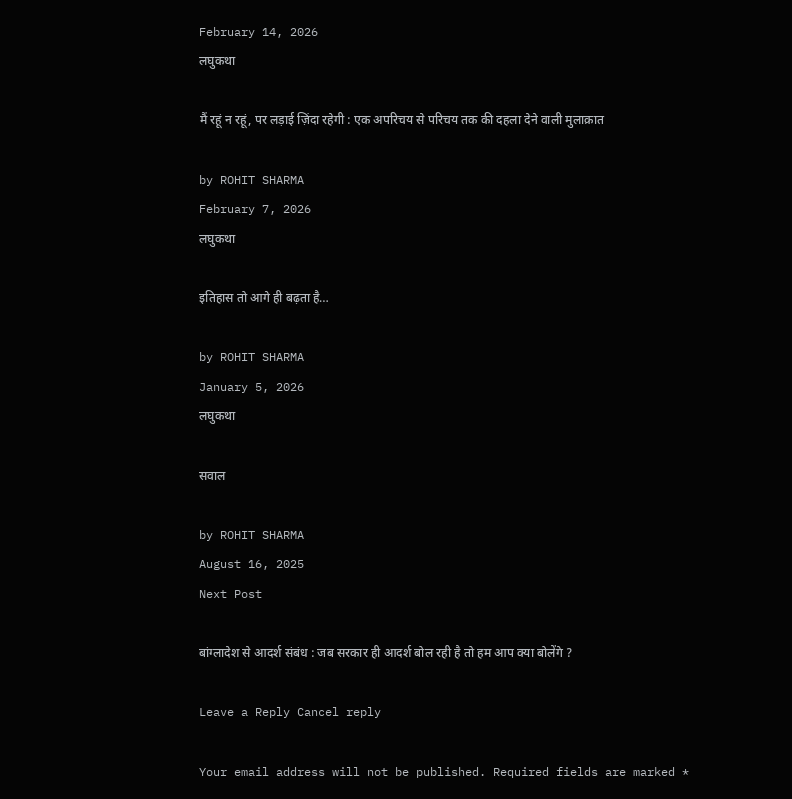February 14, 2026
लघुकथा

मैं रहूं न रहूं, पर लड़ाई ज़िंदा रहेगी : एक अपरिचय से परिचय तक की दहला देने वाली मुलाक़ात

by ROHIT SHARMA
February 7, 2026
लघुकथा

इतिहास तो आगे ही बढ़ता है…

by ROHIT SHARMA
January 5, 2026
लघुकथा

सवाल

by ROHIT SHARMA
August 16, 2025
Next Post

बांग्लादेश से आदर्श संबंध : जब सरकार ही आदर्श बोल रही है तो हम आप क्या बोलेंगे ?

Leave a Reply Cancel reply

Your email address will not be published. Required fields are marked *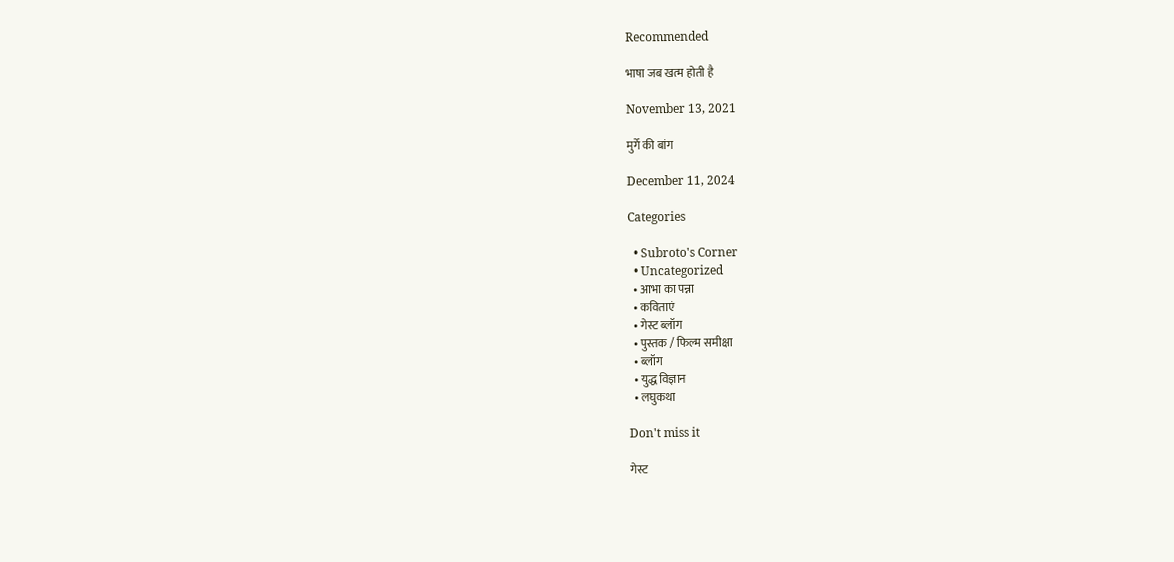Recommended

भाषा जब खत्म होती है

November 13, 2021

मुर्गे की बांग

December 11, 2024

Categories

  • Subroto's Corner
  • Uncategorized
  • आभा का पन्ना
  • कविताएं
  • गेस्ट ब्लॉग
  • पुस्तक / फिल्म समीक्षा
  • ब्लॉग
  • युद्ध विज्ञान
  • लघुकथा

Don't miss it

गेस्ट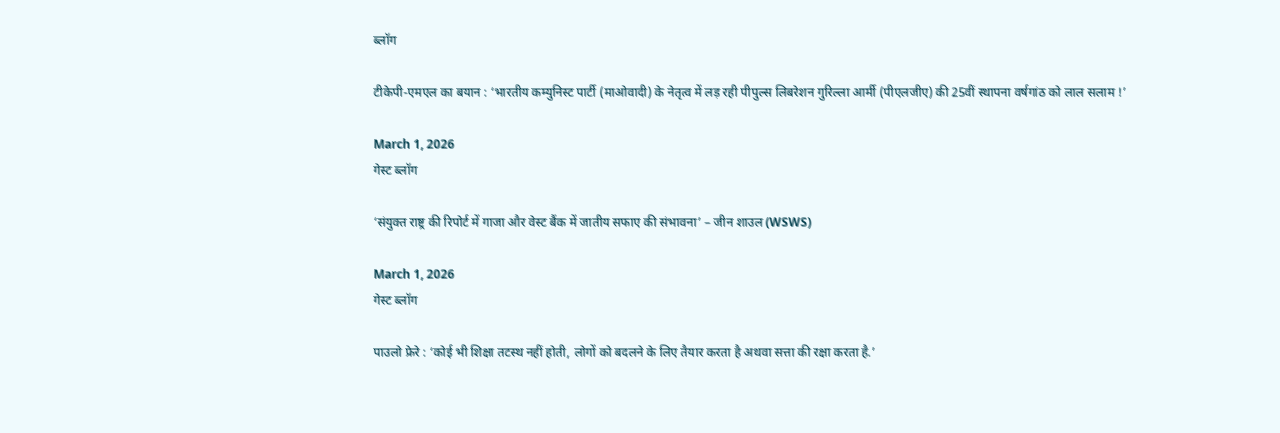ब्लॉग

टीकेपी-एमएल का बयान : ‘भारतीय कम्युनिस्ट पार्टी (माओवादी) के नेतृत्व में लड़ रही पीपुल्स लिबरेशन गुरिल्ला आर्मी (पीएलजीए) की 25वीं स्थापना वर्षगांठ को लाल सलाम !’

March 1, 2026
गेस्ट ब्लॉग

‘संयुक्त राष्ट्र की रिपोर्ट में गाजा और वेस्ट बैंक में जातीय सफाए की संभावना’ – जीन शाउल (WSWS)

March 1, 2026
गेस्ट ब्लॉग

पाउलो फ्रेरे : ‘कोई भी शिक्षा तटस्थ नहीं होती, लोगों को बदलने के लिए तैयार करता है अथवा सत्ता की रक्षा करता है.’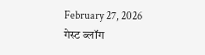February 27, 2026
गेस्ट ब्लॉग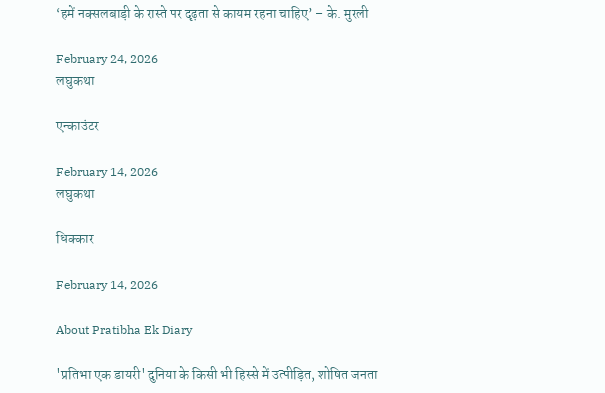‘हमें नक्सलबाड़ी के रास्ते पर दृढ़ता से कायम रहना चाहिए’ – के. मुरली

February 24, 2026
लघुकथा

एन्काउंटर

February 14, 2026
लघुकथा

धिक्कार

February 14, 2026

About Pratibha Ek Diary

'प्रतिभा एक डायरी' दुनिया के किसी भी हिस्से में उत्पीड़ित, शोषित जनता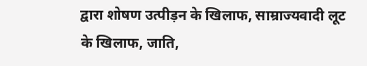द्वारा शोषण उत्पीड़न के खिलाफ, साम्राज्यवादी लूट के खिलाफ, जाति,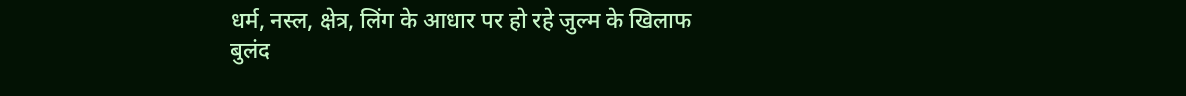धर्म, नस्ल, क्षेत्र, लिंग के आधार पर हो रहे जुल्म के खिलाफ बुलंद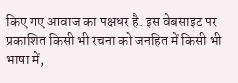किए गए आवाज का पक्षधर है. इस वेबसाइट पर प्रकाशित किसी भी रचना को जनहित में किसी भी भाषा में,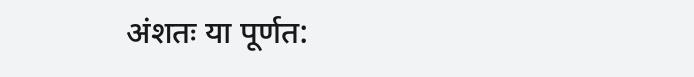अंशतः या पूर्णत: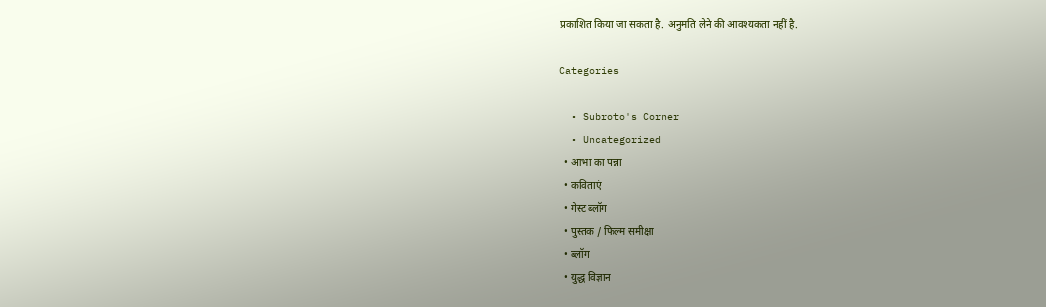प्रकाशित किया जा सकता है. अनुमति लेने की आवश्यकता नहीं है.

Categories

  • Subroto's Corner
  • Uncategorized
  • आभा का पन्ना
  • कविताएं
  • गेस्ट ब्लॉग
  • पुस्तक / फिल्म समीक्षा
  • ब्लॉग
  • युद्ध विज्ञान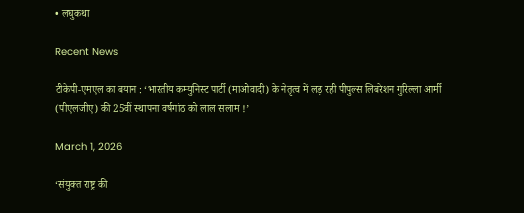• लघुकथा

Recent News

टीकेपी-एमएल का बयान : ‘भारतीय कम्युनिस्ट पार्टी (माओवादी) के नेतृत्व में लड़ रही पीपुल्स लिबरेशन गुरिल्ला आर्मी (पीएलजीए) की 25वीं स्थापना वर्षगांठ को लाल सलाम !’

March 1, 2026

‘संयुक्त राष्ट्र की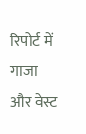रिपोर्ट में गाजा और वेस्ट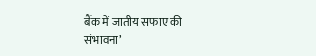बैंक में जातीय सफाए की संभावना’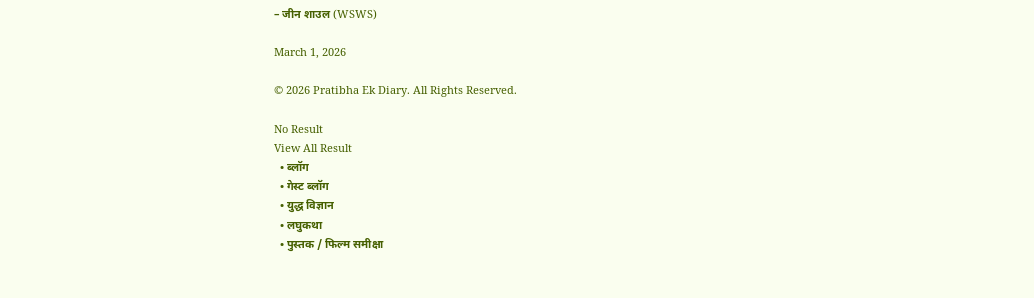– जीन शाउल (WSWS)

March 1, 2026

© 2026 Pratibha Ek Diary. All Rights Reserved.

No Result
View All Result
  • ब्लॉग
  • गेस्ट ब्लॉग
  • युद्ध विज्ञान
  • लघुकथा
  • पुस्तक / फिल्म समीक्षा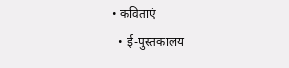• कविताएं
  • ई-पुस्तकालय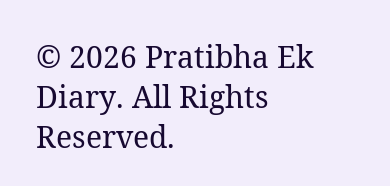© 2026 Pratibha Ek Diary. All Rights Reserved.